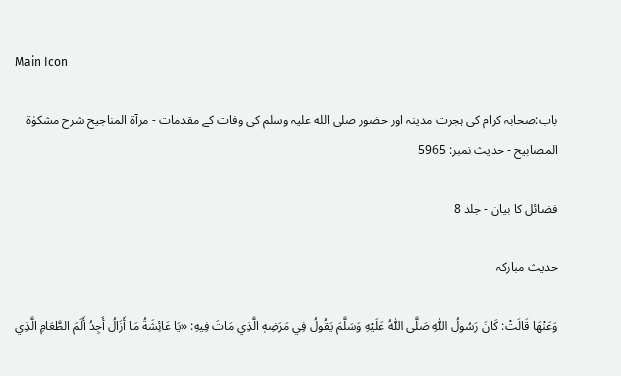Main Icon

باب:صحابہ کرام کی ہجرت مدینہ اور حضور صلی الله علیہ وسلم کی وفات کے مقدمات - مرآۃ المناجیح شرح مشکوٰۃ المصابیح - حدیث نمبر: 5965

فضائل کا بیان - جلد 8

حدیث مبارکہ

وَعَنْهَا قَالَتْ: كَانَ رَسُولُ اللّٰهِ صَلَّى اللّٰهُ عَلَيْهِ وَسَلَّمَ يَقُولُ فِي مَرَضِهٖ الَّذِي مَاتَ فِيهِ: «يَا عَائِشَةُ مَا أَزَالُ أَجِدُ أَلَمَ الطَّعَامِ الَّذِي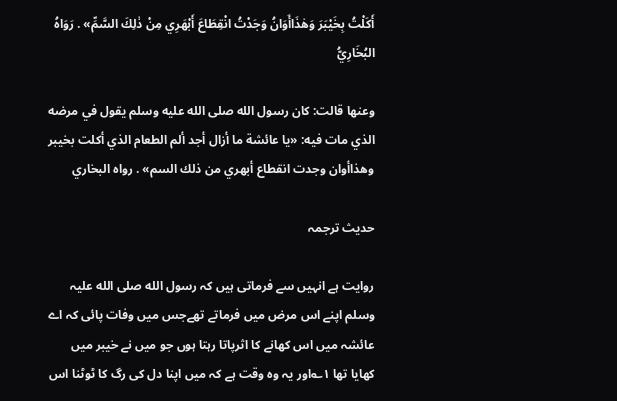أَكَلْتُ بِخَيْبَرَ وَهٰذَاأَوَانُ وَجَدْتُ انْقِطَاعَ أَبْهَرِي مِنْ ذٰلِكَ السَّمِّ» . رَوَاهُ البُخَارِيُّ

وعنها قالت: كان رسول الله صلى الله عليه وسلم يقول في مرضه الذي مات فيه: «يا عائشة ما أزال أجد ألم الطعام الذي أكلت بخيبر وهذاأوان وجدت انقطاع أبهري من ذلك السم» . رواه البخاري

حدیث ترجمہ

روایت ہے انہیں سے فرماتی ہیں کہ رسول الله صلی الله علیہ وسلم اپنے اس مرض میں فرماتے تھےجس میں وفات پائی کہ اے عائشہ میں اس کھانے کا اثرپاتا رہتا ہوں جو میں نے خیبر میں کھایا تھا ۱؎اور یہ وہ وقت ہے کہ میں اپنا دل کی رگ کا ٹوٹنا اس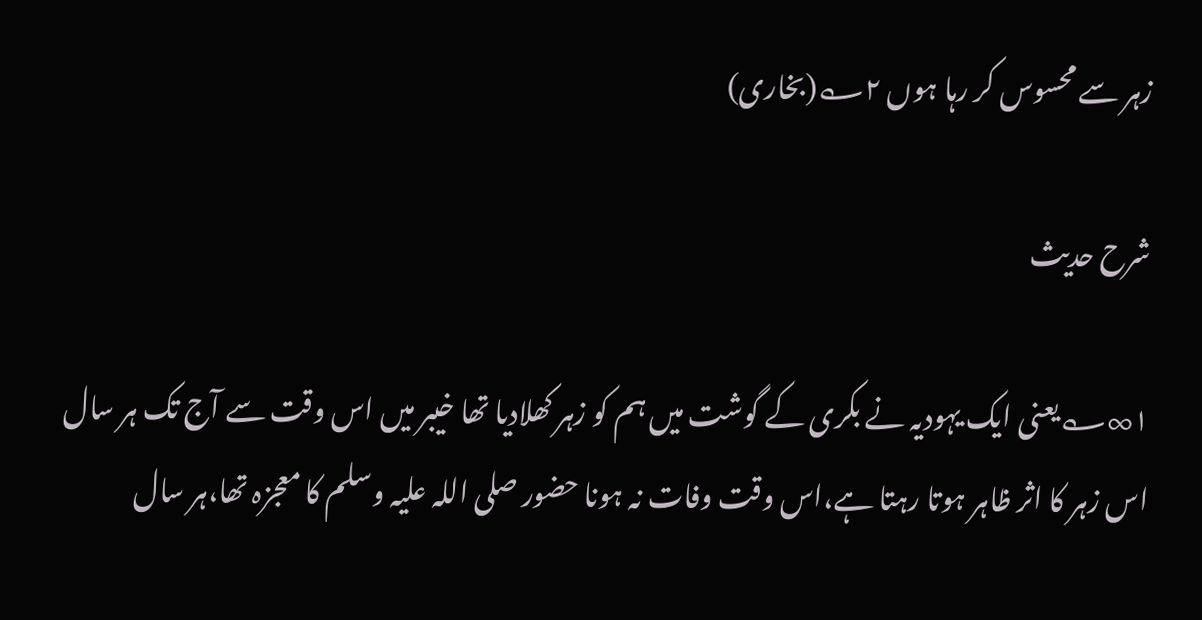زہر سے محسوس کر رہا ہوں ۲؎(بخاری)

شرح حدیث

۱∞؎یعنی ایک یہودیہ نے بکری کے گوشت میں ہم کو زہر کھلادیا تھا خیبر میں اس وقت سے آج تک ہر سال اس زہر کا اثر ظاہر ہوتا رہتا ہے،اس وقت وفات نہ ہونا حضور صلی اللہ علیہ وسلم کا معجزہ تھا،ہر سال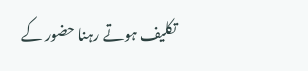تکلیف ہوتے رہنا حضور کے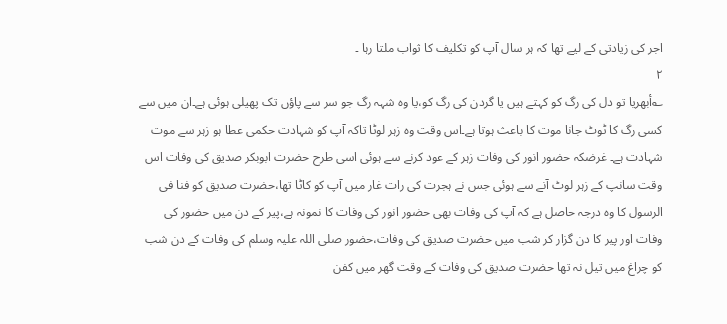اجر کی زیادتی کے لیے تھا کہ ہر سال آپ کو تکلیف کا ثواب ملتا رہا ۔
۲
؎أبھریا تو دل کی رگ کو کہتے ہیں یا گردن کی رگ کو،یا وہ شہہ رگ جو سر سے پاؤں تک پھیلی ہوئی ہے۔ان میں سے کسی رگ کا ٹوٹ جانا موت کا باعث ہوتا ہے۔اس وقت وہ زہر لوٹا تاکہ آپ کو شہادت حکمی عطا ہو زہر سے موت شہادت ہے۔ غرضکہ حضور انور کی وفات زہر کے عود کرنے سے ہوئی اسی طرح حضرت ابوبکر صدیق کی وفات اس وقت سانپ کے زہر لوٹ آنے سے ہوئی جس نے ہجرت کی رات غار میں آپ کو کاٹا تھا،حضرت صدیق کو فنا فی الرسول کا وہ درجہ حاصل ہے کہ آپ کی وفات بھی حضور انور کی وفات کا نمونہ ہے،پیر کے دن میں حضور کی وفات اور پیر کا دن گزار کر شب میں حضرت صدیق کی وفات،حضور صلی اللہ علیہ وسلم کی وفات کے دن شب کو چراغ میں تیل نہ تھا حضرت صدیق کی وفات کے وقت گھر میں کفن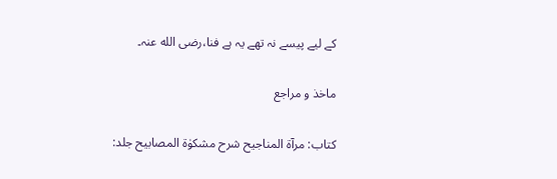کے لیے پیسے نہ تھے یہ ہے فنا،رضی الله عنہ۔

ماخذ و مراجع

کتاب: مرآۃ المناجیح شرح مشکوٰۃ المصابیح جلد: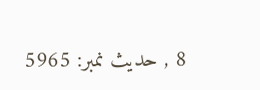8 , حدیث نمبر: 5965